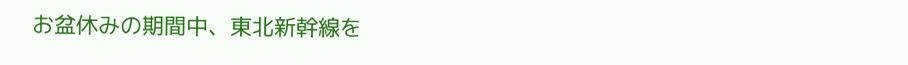お盆休みの期間中、東北新幹線を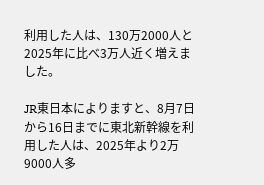利用した人は、130万2000人と2025年に比べ3万人近く増えました。

JR東日本によりますと、8月7日から16日までに東北新幹線を利用した人は、2025年より2万9000人多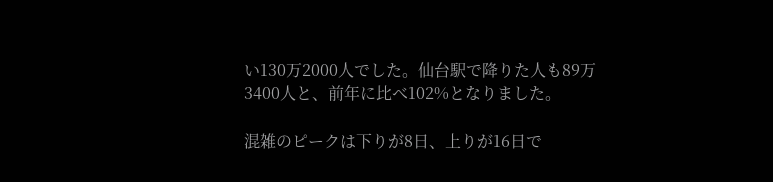い130万2000人でした。仙台駅で降りた人も89万3400人と、前年に比べ102%となりました。

混雑のピークは下りが8日、上りが16日で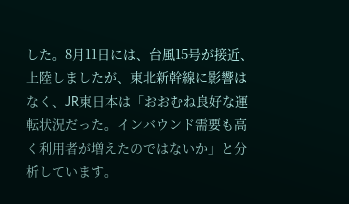した。8月11日には、台風15号が接近、上陸しましたが、東北新幹線に影響はなく、JR東日本は「おおむね良好な運転状況だった。インバウンド需要も高く利用者が増えたのではないか」と分析しています。